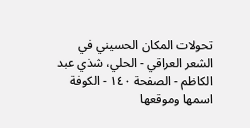تحولات المكان الحسيني في الشعر العراقي - الحلي، شذي عبد الكاظم - الصفحة ١٤٠ - الكوفة اسمها وموقعها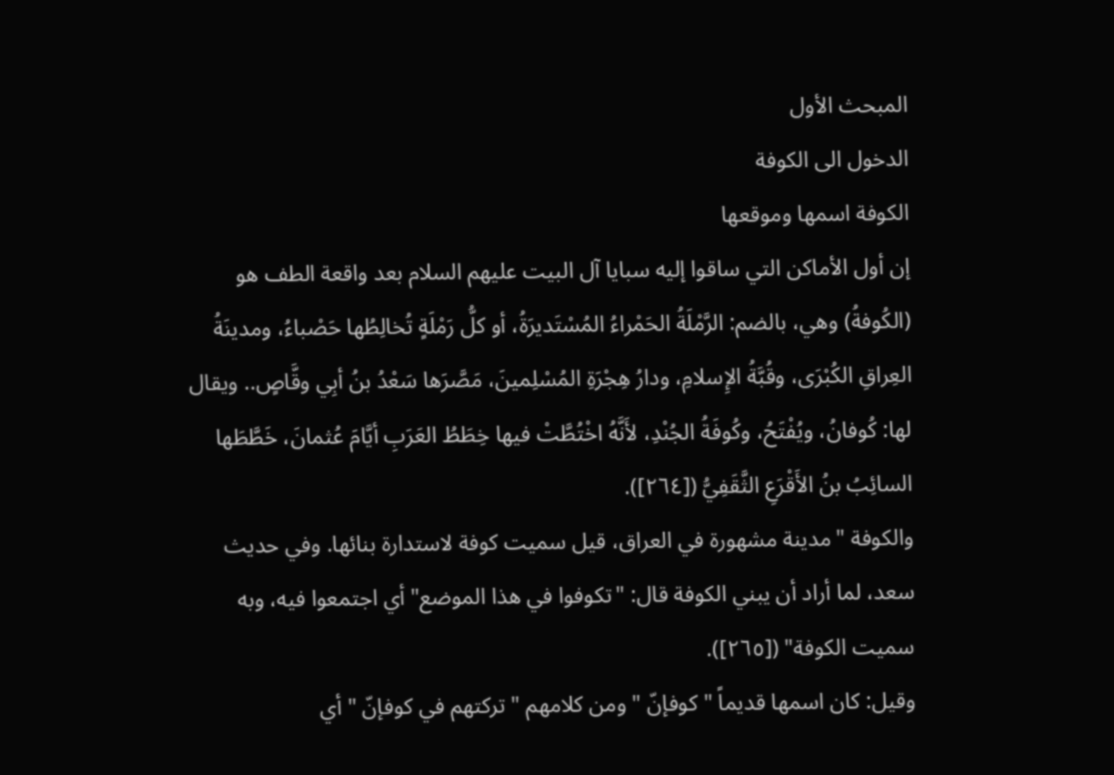المبحث الأول
الدخول الى الكوفة
الكوفة اسمها وموقعها
إن أول الأماكن التي ساقوا إليه سبايا آل البيت عليهم السلام بعد واقعة الطف هو (الكُوفةُ) وهي، بالضم: الرَّمْلَةُ الحَمْراءُ المُسْتَديرَةُ، أو كلُّ رَمْلَةٍ تُخالِطُها حَصْباءُ، ومدينَةُ العِراقِ الكُبْرَى، وقُبَّةُ الإِسلامِ، ودارُ هِجْرَةِ المُسْلِمينَ، مَصَّرَها سَعْدُ بنُ أبِي وقَّاصٍ.. ويقال لها: كُوفانُ، ويُفْتَحُ، وكُوفَةُ الجُنْدِ، لأَنَّهُ اخْتُطَّتْ فيها خِطَطُ العَرَبِ أيَّامَ عُثمانَ، خَطَّطَها السائِبُ بنُ الأَقْرَعِ الثَّقَفِيُّ ([٢٦٤]).
والكوفة "مدينة مشهورة في العراق، قيل سميت كوفة لاستدارة بنائها. وفي حديث سعد، لما أراد أن يبني الكوفة قال: "تكوفوا في هذا الموضع" أي اجتمعوا فيه، وبه سميت الكوفة" ([٢٦٥]).
وقيل: كان اسمها قديماً " كوفإنّ " ومن كلامهم " تركتهم في كوفإنّ " أي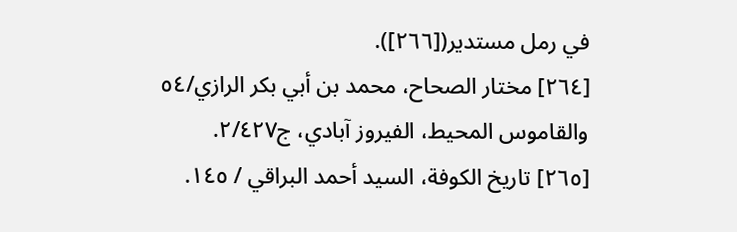في رمل مستدير([٢٦٦]).
[٢٦٤] مختار الصحاح، محمد بن أبي بكر الرازي/٥٤ والقاموس المحيط، الفيروز آبادي، ج٢/٤٢٧.
[٢٦٥] تاريخ الكوفة، السيد أحمد البراقي / ١٤٥.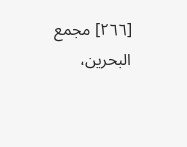[٢٦٦] مجمع البحرين،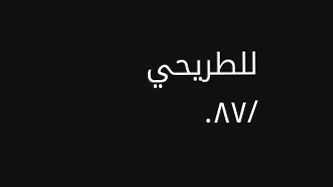للطريحي /٨٧.